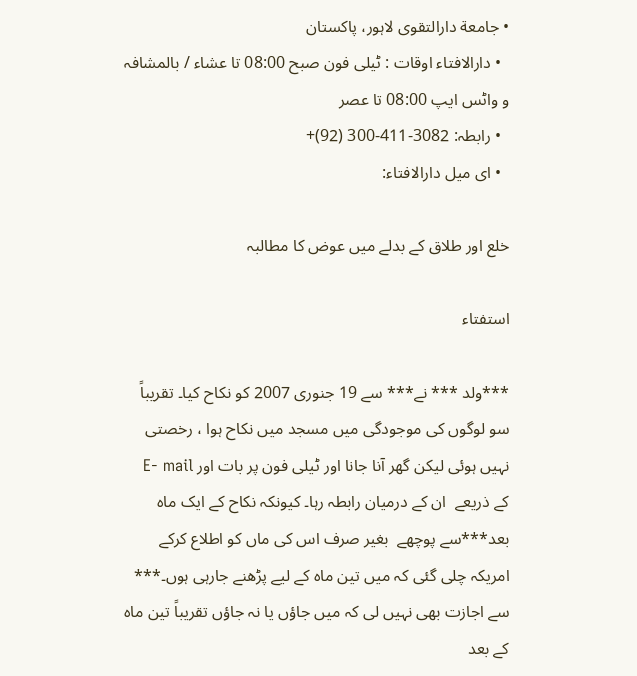• جامعة دارالتقوی لاہور، پاکستان
  • دارالافتاء اوقات : ٹیلی فون صبح 08:00 تا عشاء / بالمشافہ و واٹس ایپ 08:00 تا عصر
  • رابطہ: 3082-411-300 (92)+
  • ای میل دارالافتاء:

خلع اور طلاق کے بدلے میں عوض کا مطالبہ

استفتاء

***ولد *** نے*** سے 19 جنوری 2007 کو نکاح کیا۔ تقریباً سو لوگوں کی موجودگی میں مسجد میں نکاح ہوا ، رخصتی نہیں ہوئی لیکن گھر آنا جانا اور ٹیلی فون پر بات اور E- mail  کے ذریعے  ان کے درمیان رابطہ رہا۔ کیونکہ نکاح کے ایک ماہ بعد***سے پوچھے  بغیر صرف اس کی ماں کو اطلاع کرکے  امریکہ چلی گئی کہ میں تین ماہ کے لیے پڑھنے جارہی ہوں۔*** سے اجازت بھی نہیں لی کہ میں جاؤں یا نہ جاؤں تقریباً تین ماہ کے بعد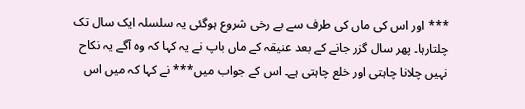*** اور اس کی ماں کی طرف سے بے رخی شروع ہوگئی یہ سلسلہ ایک سال تک چلتارہا۔ پھر سال گزر جانے کے بعد عنیقہ کے ماں باپ نے یہ کہا کہ وہ آگے یہ نکاح نہیں چلانا چاہتی اور خلع چاہتی ہے۔ اس کے جواب میں*** نے کہا کہ میں اس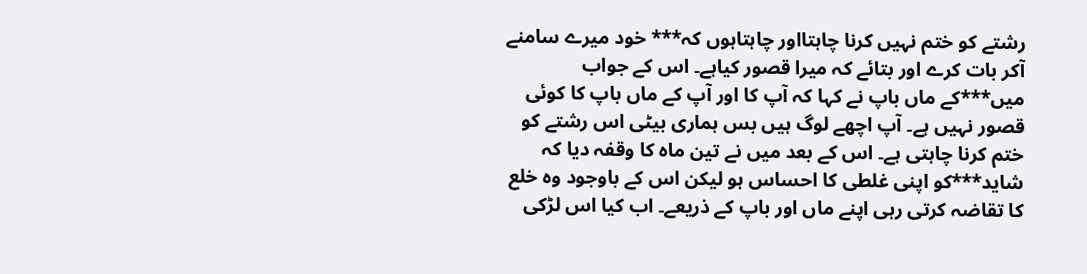رشتے کو ختم نہیں کرنا چاہتااور چاہتاہوں کہ*** خود میرے سامنے آکر بات کرے اور بتائے کہ میرا قصور کیاہے۔ اس کے جواب میں***کے ماں باپ نے کہا کہ آپ کا اور آپ کے ماں باپ کا کوئی قصور نہیں ہے۔ آپ اچھے لوگ ہیں بس ہماری بیٹی اس رشتے کو ختم کرنا چاہتی ہے۔ اس کے بعد میں نے تین ماہ کا وقفہ دیا کہ شاید***کو اپنی غلطی کا احساس ہو لیکن اس کے باوجود وہ خلع کا تقاضہ کرتی رہی اپنے ماں اور باپ کے ذریعے۔ اب کیا اس لڑکی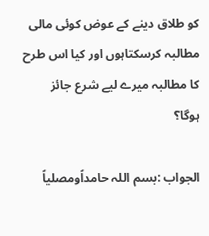کو طلاق دینے کے عوض کوئی مالی مطالبہ کرسکتاہوں اور کیا اس طرح کا مطالبہ میرے لیے شرع جائز ہوگا؟

الجواب :بسم اللہ حامداًومصلیاً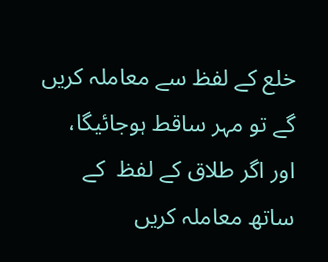خلع کے لفظ سے معاملہ کریں گے تو مہر ساقط ہوجائیگا، اور اگر طلاق کے لفظ  کے ساتھ معاملہ کریں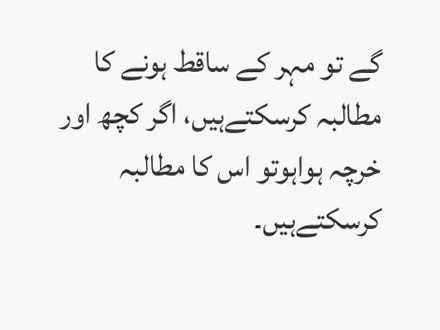گے تو مہر کے ساقط ہونے کا مطالبہ کرسکتےہیں، اگر کچھ اور خرچہ ہواہوتو اس کا مطالبہ کرسکتےہیں۔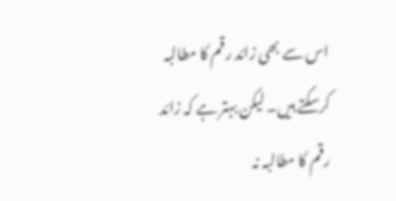اس سے بھی زائد رقم کا مطالبہ کرسکتے ہیں۔ لیکن بہتر ہے کہ زائد رقم کا مطالبہ نہ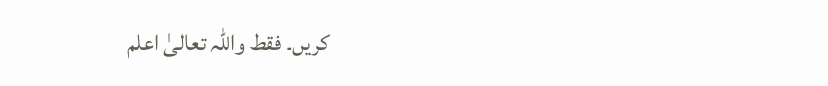کریں۔ فقط واللہ تعالیٰ اعلم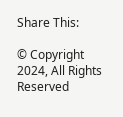Share This:

© Copyright 2024, All Rights Reserved